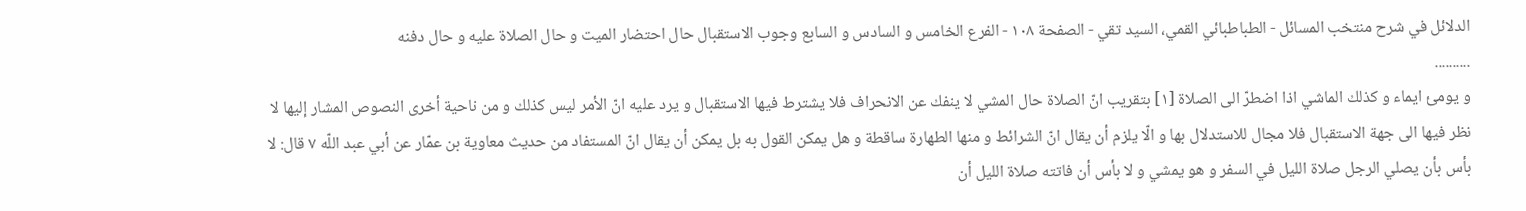الدلائل في شرح منتخب المسائل - الطباطبائي القمي، السید تقي - الصفحة ١٠٨ - الفرع الخامس و السادس و السابع وجوب الاستقبال حال احتضار الميت و حال الصلاة عليه و حال دفنه
..........
و يومئ ايماء و كذلك الماشي اذا اضطرّ الى الصلاة [١] بتقريب انّ الصلاة حال المشي لا ينفك عن الانحراف فلا يشترط فيها الاستقبال و يرد عليه انّ الأمر ليس كذلك و من ناحية أخرى النصوص المشار إليها لا نظر فيها الى جهة الاستقبال فلا مجال للاستدلال بها و الّا يلزم أن يقال انّ الشرائط و منها الطهارة ساقطة و هل يمكن القول به بل يمكن أن يقال انّ المستفاد من حديث معاوية بن عمّار عن أبي عبد اللّه ٧ قال: لا بأس بأن يصلي الرجل صلاة الليل في السفر و هو يمشي و لا بأس أن فاتته صلاة الليل أن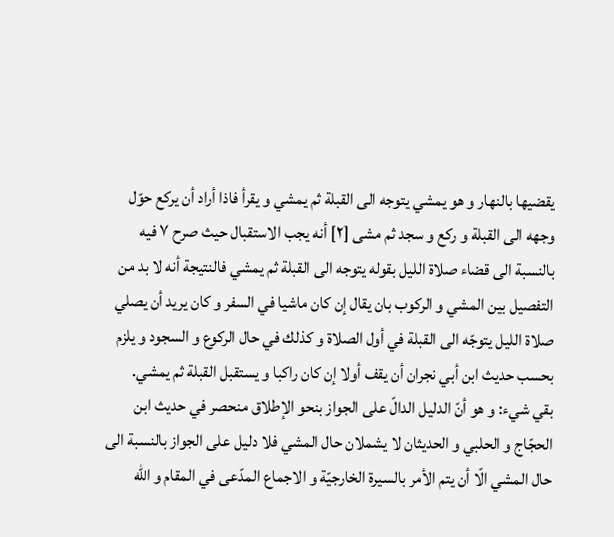يقضيها بالنهار و هو يمشي يتوجه الى القبلة ثم يمشي و يقرأ فاذا أراد أن يركع حوّل وجهه الى القبلة و ركع و سجد ثم مشى [٢] أنه يجب الاستقبال حيث صرح ٧ فيه بالنسبة الى قضاء صلاة الليل بقوله يتوجه الى القبلة ثم يمشي فالنتيجة أنه لا بد من التفصيل بين المشي و الركوب بان يقال إن كان ماشيا في السفر و كان يريد أن يصلي صلاة الليل يتوجّه الى القبلة في أول الصلاة و كذلك في حال الركوع و السجود و يلزم بحسب حديث ابن أبي نجران أن يقف أولا إن كان راكبا و يستقبل القبلة ثم يمشي.
بقي شيء: و هو أنّ الدليل الدالّ على الجواز بنحو الإطلاق منحصر في حديث ابن الحجّاج و الحلبي و الحديثان لا يشملان حال المشي فلا دليل على الجواز بالنسبة الى حال المشي الّا أن يتم الأمر بالسيرة الخارجيّة و الاجماع المدّعى في المقام و اللّه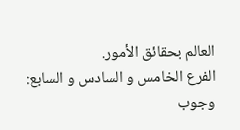العالم بحقائق الأمور.
الفرع الخامس و السادس و السابع: وجوب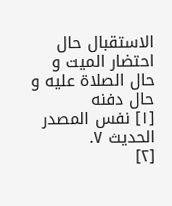الاستقبال حال احتضار الميت و حال الصلاة عليه و حال دفنه
[١] نفس المصدر الحديث ٧.
[٢]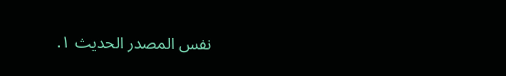نفس المصدر الحديث ١.